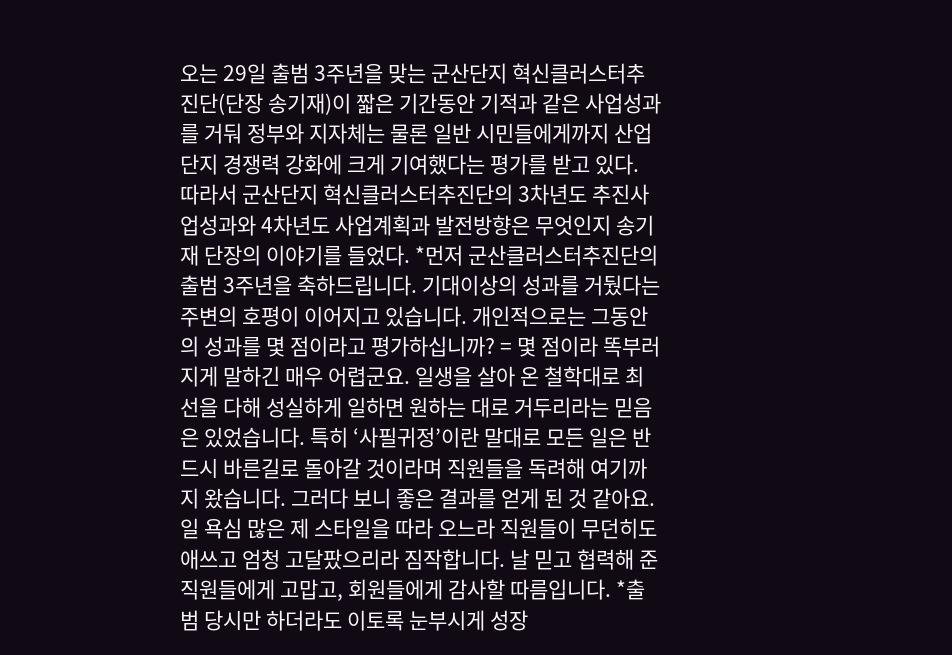오는 29일 출범 3주년을 맞는 군산단지 혁신클러스터추진단(단장 송기재)이 짧은 기간동안 기적과 같은 사업성과를 거둬 정부와 지자체는 물론 일반 시민들에게까지 산업단지 경쟁력 강화에 크게 기여했다는 평가를 받고 있다. 따라서 군산단지 혁신클러스터추진단의 3차년도 추진사업성과와 4차년도 사업계획과 발전방향은 무엇인지 송기재 단장의 이야기를 들었다. *먼저 군산클러스터추진단의 출범 3주년을 축하드립니다. 기대이상의 성과를 거뒀다는 주변의 호평이 이어지고 있습니다. 개인적으로는 그동안의 성과를 몇 점이라고 평가하십니까? = 몇 점이라 똑부러지게 말하긴 매우 어렵군요. 일생을 살아 온 철학대로 최선을 다해 성실하게 일하면 원하는 대로 거두리라는 믿음은 있었습니다. 특히 ‘사필귀정’이란 말대로 모든 일은 반드시 바른길로 돌아갈 것이라며 직원들을 독려해 여기까지 왔습니다. 그러다 보니 좋은 결과를 얻게 된 것 같아요. 일 욕심 많은 제 스타일을 따라 오느라 직원들이 무던히도 애쓰고 엄청 고달팠으리라 짐작합니다. 날 믿고 협력해 준 직원들에게 고맙고, 회원들에게 감사할 따름입니다. *출범 당시만 하더라도 이토록 눈부시게 성장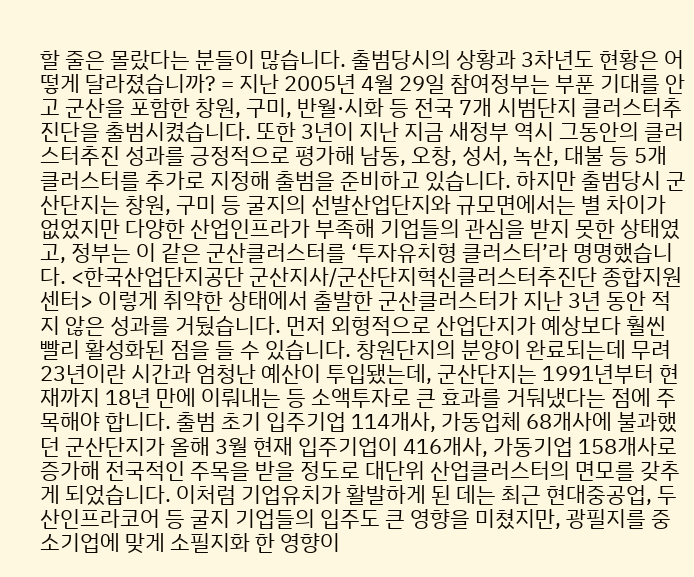할 줄은 몰랐다는 분들이 많습니다. 출범당시의 상황과 3차년도 현황은 어떻게 달라졌습니까? = 지난 2005년 4월 29일 참여정부는 부푼 기대를 안고 군산을 포함한 창원, 구미, 반월·시화 등 전국 7개 시범단지 클러스터추진단을 출범시켰습니다. 또한 3년이 지난 지금 새정부 역시 그동안의 클러스터추진 성과를 긍정적으로 평가해 남동, 오창, 성서, 녹산, 대불 등 5개 클러스터를 추가로 지정해 출범을 준비하고 있습니다. 하지만 출범당시 군산단지는 창원, 구미 등 굴지의 선발산업단지와 규모면에서는 별 차이가 없었지만 다양한 산업인프라가 부족해 기업들의 관심을 받지 못한 상태였고, 정부는 이 같은 군산클러스터를 ‘투자유치형 클러스터’라 명명했습니다. <한국산업단지공단 군산지사/군산단지혁신클러스터추진단 종합지원센터> 이렇게 취약한 상태에서 출발한 군산클러스터가 지난 3년 동안 적지 않은 성과를 거뒀습니다. 먼저 외형적으로 산업단지가 예상보다 훨씬 빨리 활성화된 점을 들 수 있습니다. 창원단지의 분양이 완료되는데 무려 23년이란 시간과 엄청난 예산이 투입됐는데, 군산단지는 1991년부터 현재까지 18년 만에 이뤄내는 등 소액투자로 큰 효과를 거둬냈다는 점에 주목해야 합니다. 출범 초기 입주기업 114개사, 가동업체 68개사에 불과했던 군산단지가 올해 3월 현재 입주기업이 416개사, 가동기업 158개사로 증가해 전국적인 주목을 받을 정도로 대단위 산업클러스터의 면모를 갖추게 되었습니다. 이처럼 기업유치가 활발하게 된 데는 최근 현대중공업, 두산인프라코어 등 굴지 기업들의 입주도 큰 영향을 미쳤지만, 광필지를 중소기업에 맞게 소필지화 한 영향이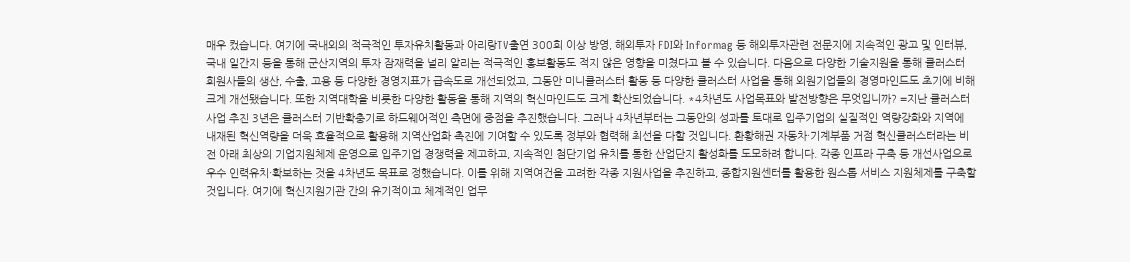매우 컸습니다. 여기에 국내외의 적극적인 투자유치활동과 아리랑TV출연 300회 이상 방영, 해외투자 FDI와 Informag 등 해외투자관련 전문지에 지속적인 광고 및 인터뷰, 국내 일간지 등을 통해 군산지역의 투자 잠재력을 널리 알리는 적극적인 홍보활동도 적지 않은 영향을 미쳤다고 볼 수 있습니다. 다음으로 다양한 기술지원을 통해 클러스터 회원사들의 생산, 수출, 고용 등 다양한 경영지표가 급속도로 개선되었고, 그동안 미니클러스터 활동 등 다양한 클러스터 사업을 통해 외원기업들의 경영마인드도 초기에 비해 크게 개선됐습니다. 또한 지역대학을 비롯한 다양한 활동을 통해 지역의 혁신마인드도 크게 확산되었습니다. *4차년도 사업목표와 발전방향은 무엇입니까? =지난 클러스터사업 추진 3년은 클러스터 기반확충기로 하드웨어적인 측면에 중점을 추진했습니다. 그러나 4차년부터는 그동안의 성과를 토대로 입주기업의 실질적인 역량강화와 지역에 내재된 혁신역량을 더욱 효율적으로 활용해 지역산업화 촉진에 기여할 수 있도록 정부와 협력해 최선을 다할 것입니다. 환황해권 자동차·기계부품 거점 혁신클러스터라는 비전 아래 최상의 기업지원체제 운영으로 입주기업 경쟁력을 제고하고, 지속적인 첨단기업 유치를 통한 산업단지 활성화를 도모하려 합니다. 각종 인프라 구축 등 개선사업으로 우수 인력유치·확보하는 것을 4차년도 목표로 정했습니다. 이를 위해 지역여건을 고려한 각종 지원사업을 추진하고, 종합지원센터를 활용한 원스톱 서비스 지원체제를 구축할 것입니다. 여기에 혁신지원기관 간의 유기적이고 체계적인 업무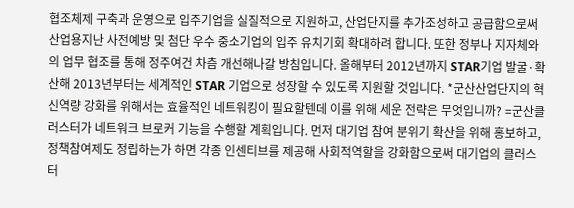협조체제 구축과 운영으로 입주기업을 실질적으로 지원하고, 산업단지를 추가조성하고 공급함으로써 산업용지난 사전예방 및 첨단 우수 중소기업의 입주 유치기회 확대하려 합니다. 또한 정부나 지자체와의 업무 협조를 통해 정주여건 차츰 개선해나갈 방침입니다. 올해부터 2012년까지 STAR기업 발굴·확산해 2013년부터는 세계적인 STAR 기업으로 성장할 수 있도록 지원할 것입니다. *군산산업단지의 혁신역량 강화를 위해서는 효율적인 네트워킹이 필요할텐데 이를 위해 세운 전략은 무엇입니까? =군산클러스터가 네트워크 브로커 기능을 수행할 계획입니다. 먼저 대기업 참여 분위기 확산을 위해 홍보하고, 정책참여제도 정립하는가 하면 각종 인센티브를 제공해 사회적역할을 강화함으로써 대기업의 클러스터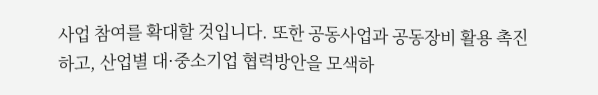사업 참여를 확대할 것입니다. 또한 공동사업과 공동장비 활용 촉진하고, 산업별 대·중소기업 협력방안을 모색하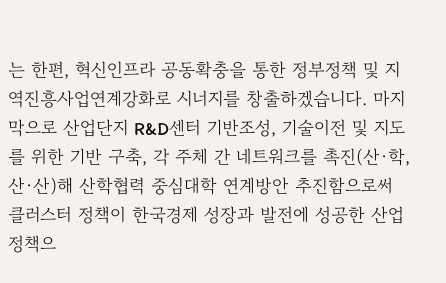는 한편, 혁신인프라 공동확충을 통한 정부정책 및 지역진흥사업연계강화로 시너지를 창출하겠습니다. 마지막으로 산업단지 R&D센터 기반조성, 기술이전 및 지도를 위한 기반 구축, 각 주체 간 네트워크를 촉진(산·학, 산·산)해 산학협력 중심대학 연계방안 추진함으로써 클러스터 정책이 한국경제 성장과 발전에 성공한 산업정책으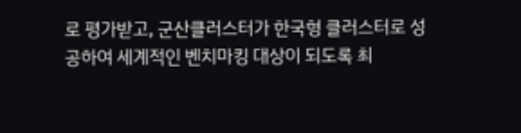로 평가받고, 군산클러스터가 한국형 클러스터로 성공하여 세계적인 벤치마킹 대상이 되도록 최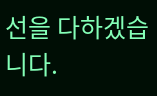선을 다하겠습니다.